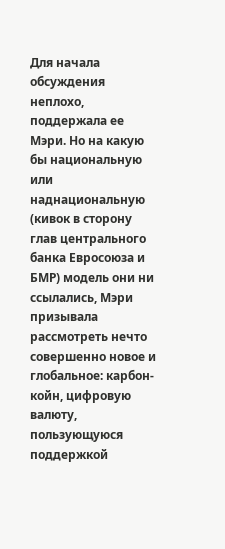Для начала обсуждения неплохо, поддержала ее Мэри. Но на какую бы национальную или наднациональную (кивок в сторону глав центрального банка Евросоюза и БМР) модель они ни ссылались, Мэри призывала рассмотреть нечто совершенно новое и глобальное: карбон-койн, цифровую валюту, пользующуюся поддержкой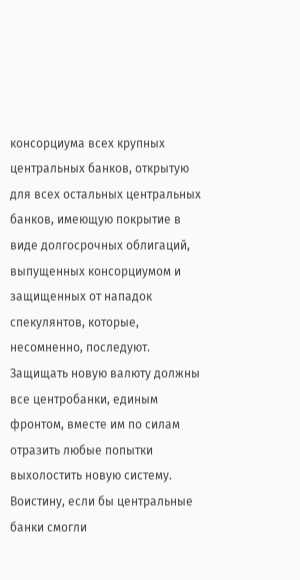консорциума всех крупных центральных банков, открытую для всех остальных центральных банков, имеющую покрытие в виде долгосрочных облигаций, выпущенных консорциумом и защищенных от нападок спекулянтов, которые, несомненно, последуют. Защищать новую валюту должны все центробанки, единым фронтом, вместе им по силам отразить любые попытки выхолостить новую систему. Воистину, если бы центральные банки смогли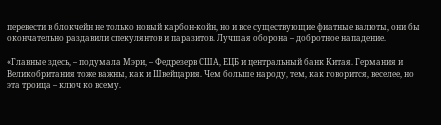перевести в блокчейн не только новый карбон-койн, но и все существующие фиатные валюты, они бы окончательно раздавили спекулянтов и паразитов. Лучшая оборона – добротное нападение.

«Главные здесь, – подумала Мэри, – Федрезерв США, ЕЦБ и центральный банк Китая. Германия и Великобритания тоже важны, как и Швейцария. Чем больше народу, тем, как говорится, веселее, но эта троица – ключ ко всему.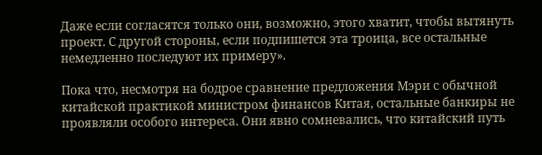Даже если согласятся только они, возможно, этого хватит, чтобы вытянуть проект. С другой стороны, если подпишется эта троица, все остальные немедленно последуют их примеру».

Пока что, несмотря на бодрое сравнение предложения Мэри с обычной китайской практикой министром финансов Китая, остальные банкиры не проявляли особого интереса. Они явно сомневались, что китайский путь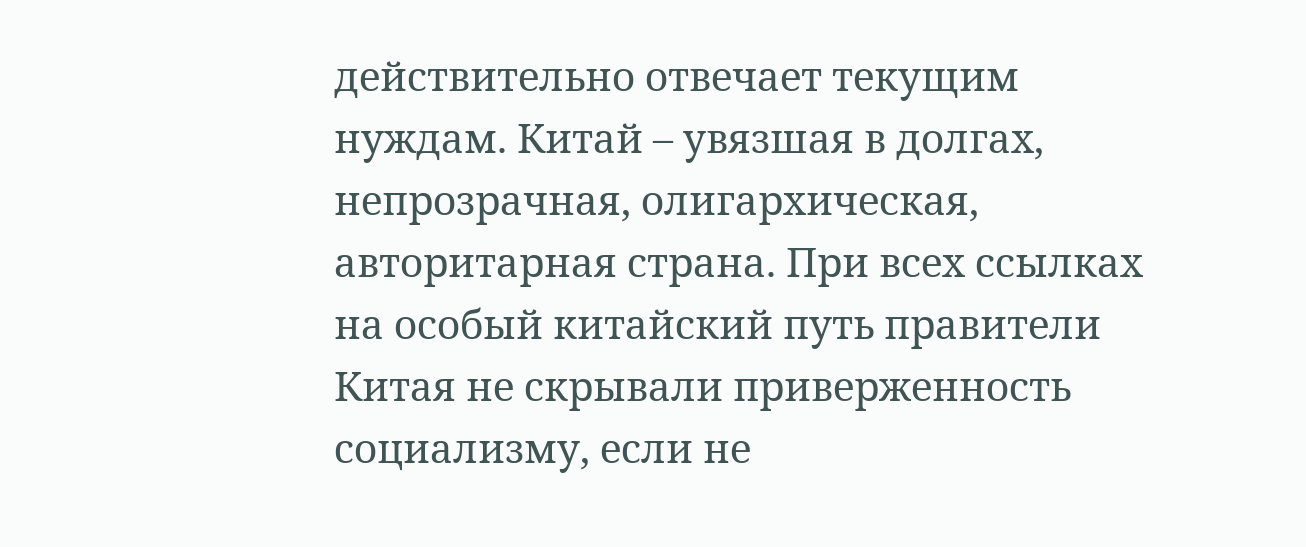действительно отвечает текущим нуждам. Китай – увязшая в долгах, непрозрачная, олигархическая, авторитарная страна. При всех ссылках на особый китайский путь правители Китая не скрывали приверженность социализму, если не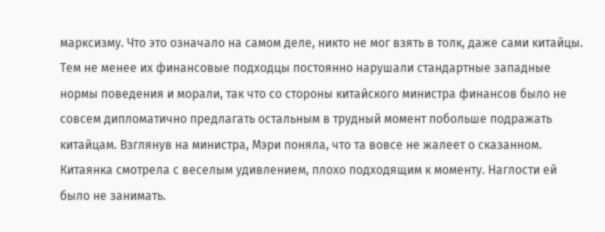марксизму. Что это означало на самом деле, никто не мог взять в толк, даже сами китайцы. Тем не менее их финансовые подходцы постоянно нарушали стандартные западные нормы поведения и морали, так что со стороны китайского министра финансов было не совсем дипломатично предлагать остальным в трудный момент побольше подражать китайцам. Взглянув на министра, Мэри поняла, что та вовсе не жалеет о сказанном. Китаянка смотрела с веселым удивлением, плохо подходящим к моменту. Наглости ей было не занимать.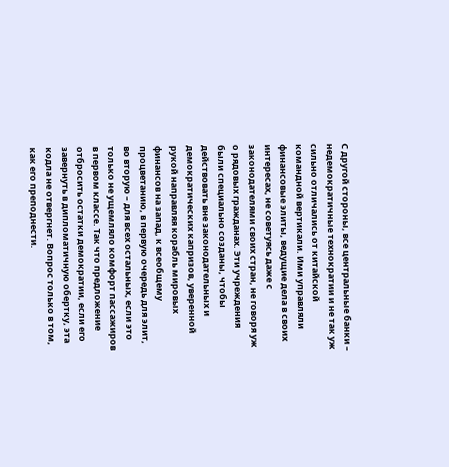С другой стороны, все центральные банки – недемократичные технократии и не так уж сильно отличались от китайской командной вертикали. Ими управляли финансовые элиты, ведущие дела в своих интересах, не советуясь даже с законодателями своих стран, не говоря уж о рядовых гражданах. Эти учреждения были специально созданы, чтобы действовать вне законодательных и демократических капризов, уверенной рукой направляя корабль мировых финансов на запад, к всеобщему процветанию, в первую очередь для элит, во вторую – для всех остальных, если это только не ущемляло комфорт пассажиров в первом классе. Так что предложение отбросить остатки демократии, если его завернуть в дипломатичную обертку, эта кодла не отвергнет. Вопрос только в том, как его преподнести.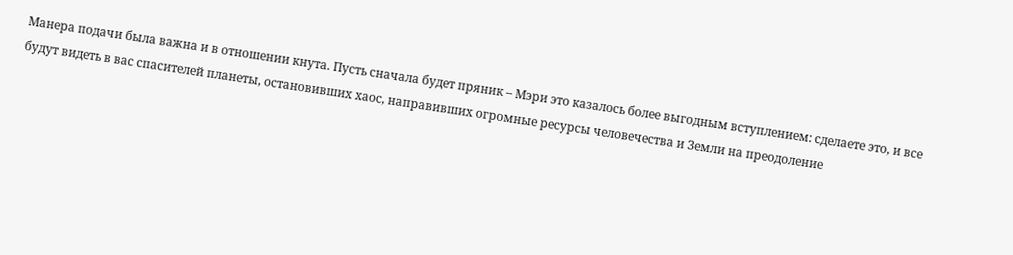Манера подачи была важна и в отношении кнута. Пусть сначала будет пряник – Мэри это казалось более выгодным вступлением: сделаете это, и все будут видеть в вас спасителей планеты, остановивших хаос, направивших огромные ресурсы человечества и Земли на преодоление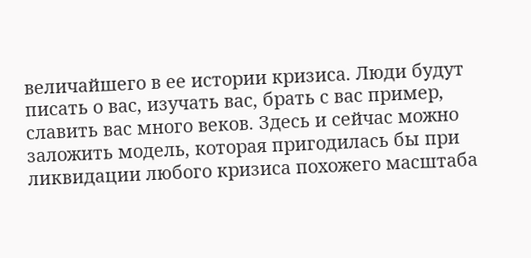величайшего в ее истории кризиса. Люди будут писать о вас, изучать вас, брать с вас пример, славить вас много веков. Здесь и сейчас можно заложить модель, которая пригодилась бы при ликвидации любого кризиса похожего масштаба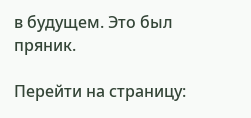в будущем. Это был пряник.

Перейти на страницу: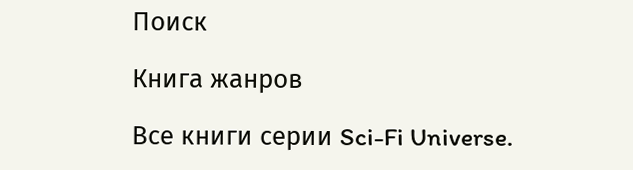Поиск

Книга жанров

Все книги серии Sci-Fi Universe.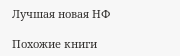Лучшая новая НФ

Похожие книги